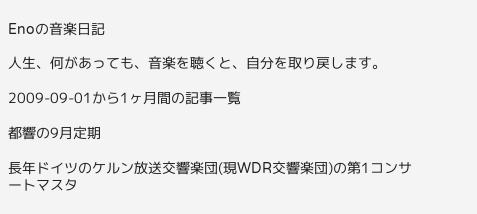Enoの音楽日記

人生、何があっても、音楽を聴くと、自分を取り戻します。

2009-09-01から1ヶ月間の記事一覧

都響の9月定期

長年ドイツのケルン放送交響楽団(現WDR交響楽団)の第1コンサートマスタ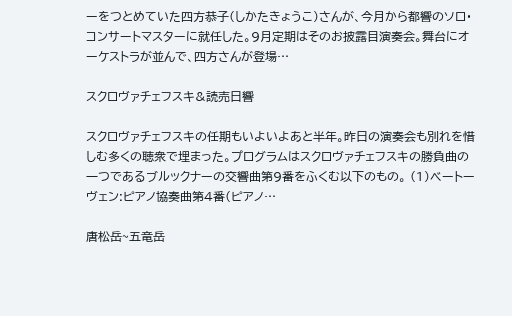ーをつとめていた四方恭子(しかたきょうこ)さんが、今月から都響のソロ・コンサートマスターに就任した。9月定期はそのお披露目演奏会。舞台にオーケストラが並んで、四方さんが登場…

スクロヴァチェフスキ&読売日響

スクロヴァチェフスキの任期もいよいよあと半年。昨日の演奏会も別れを惜しむ多くの聴衆で埋まった。プログラムはスクロヴァチェフスキの勝負曲の一つであるブルックナーの交響曲第9番をふくむ以下のもの。 (1)ベートーヴェン:ピアノ協奏曲第4番(ピアノ…

唐松岳~五竜岳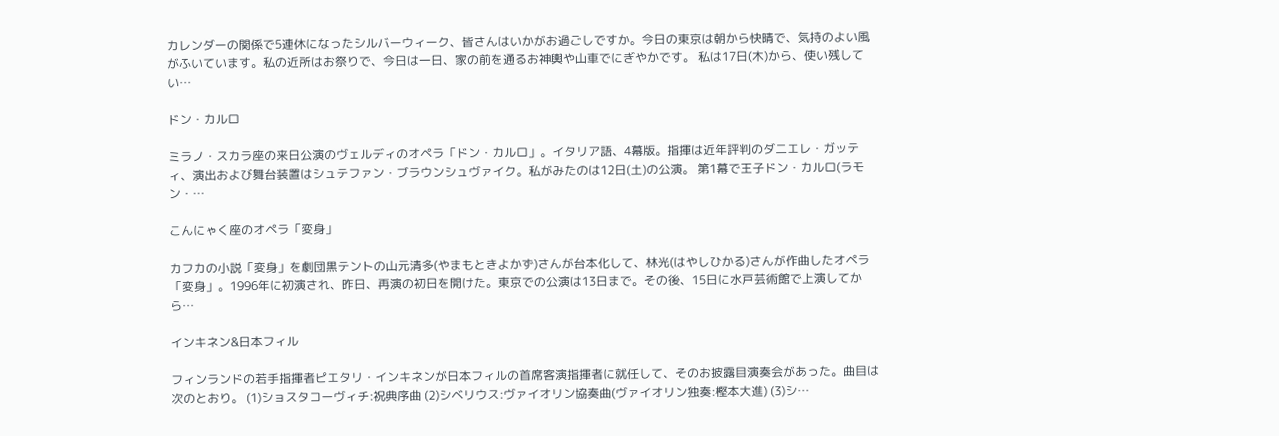カレンダーの関係で5連休になったシルバーウィーク、皆さんはいかがお過ごしですか。今日の東京は朝から快晴で、気持のよい風がふいています。私の近所はお祭りで、今日は一日、家の前を通るお神輿や山車でにぎやかです。 私は17日(木)から、使い残してい…

ドン・カルロ

ミラノ・スカラ座の来日公演のヴェルディのオペラ「ドン・カルロ」。イタリア語、4幕版。指揮は近年評判のダ二エレ・ガッティ、演出および舞台装置はシュテファン・ブラウンシュヴァイク。私がみたのは12日(土)の公演。 第1幕で王子ドン・カルロ(ラモン・…

こんにゃく座のオペラ「変身」

カフカの小説「変身」を劇団黒テントの山元清多(やまもときよかず)さんが台本化して、林光(はやしひかる)さんが作曲したオペラ「変身」。1996年に初演され、昨日、再演の初日を開けた。東京での公演は13日まで。その後、15日に水戸芸術館で上演してから…

インキネン&日本フィル

フィンランドの若手指揮者ピエタリ・インキネンが日本フィルの首席客演指揮者に就任して、そのお披露目演奏会があった。曲目は次のとおり。 (1)ショスタコーヴィチ:祝典序曲 (2)シベリウス:ヴァイオリン協奏曲(ヴァイオリン独奏:樫本大進) (3)シ…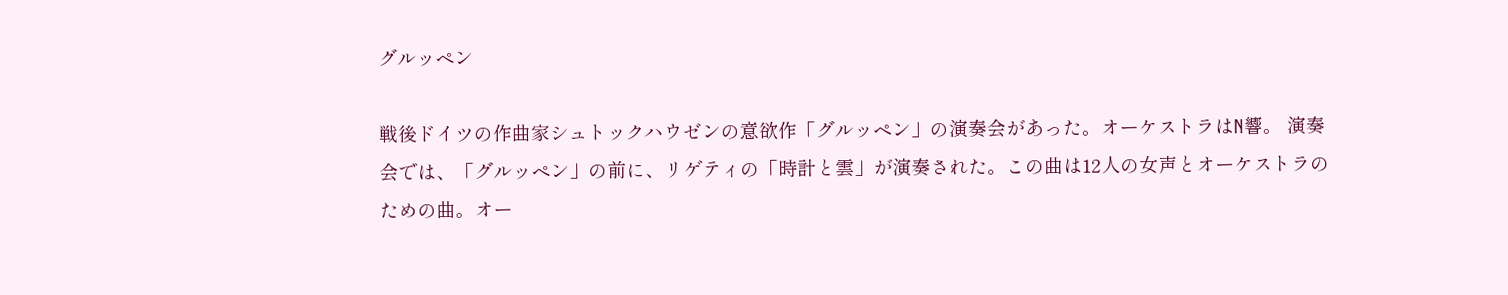グルッペン

戦後ドイツの作曲家シュトックハウゼンの意欲作「グルッペン」の演奏会があった。オーケストラはN響。 演奏会では、「グルッペン」の前に、リゲティの「時計と雲」が演奏された。この曲は12人の女声とオーケストラのための曲。オー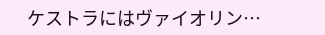ケストラにはヴァイオリン…